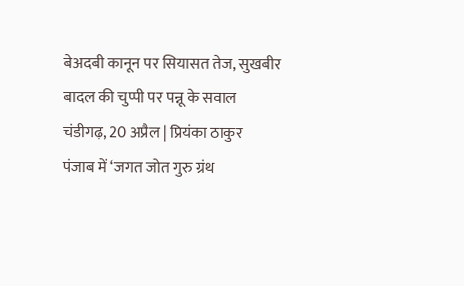बेअदबी कानून पर सियासत तेज, सुखबीर बादल की चुप्पी पर पन्नू के सवाल
चंडीगढ़, 20 अप्रैल | प्रियंका ठाकुर
पंजाब में ‘जगत जोत गुरु ग्रंथ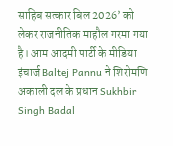साहिब सत्कार बिल 2026’ को लेकर राजनीतिक माहौल गरमा गया है। आम आदमी पार्टी के मीडिया इंचार्ज Baltej Pannu ने शिरोमणि अकाली दल के प्रधान Sukhbir Singh Badal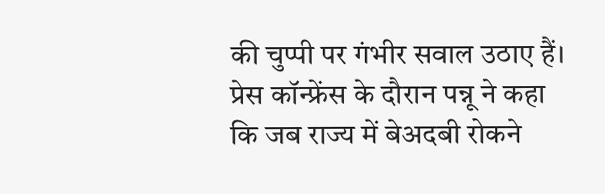की चुप्पी पर गंभीर सवाल उठाए हैं।
प्रेस कॉन्फ्रेंस के दौरान पन्नू ने कहा कि जब राज्य में बेअदबी रोकने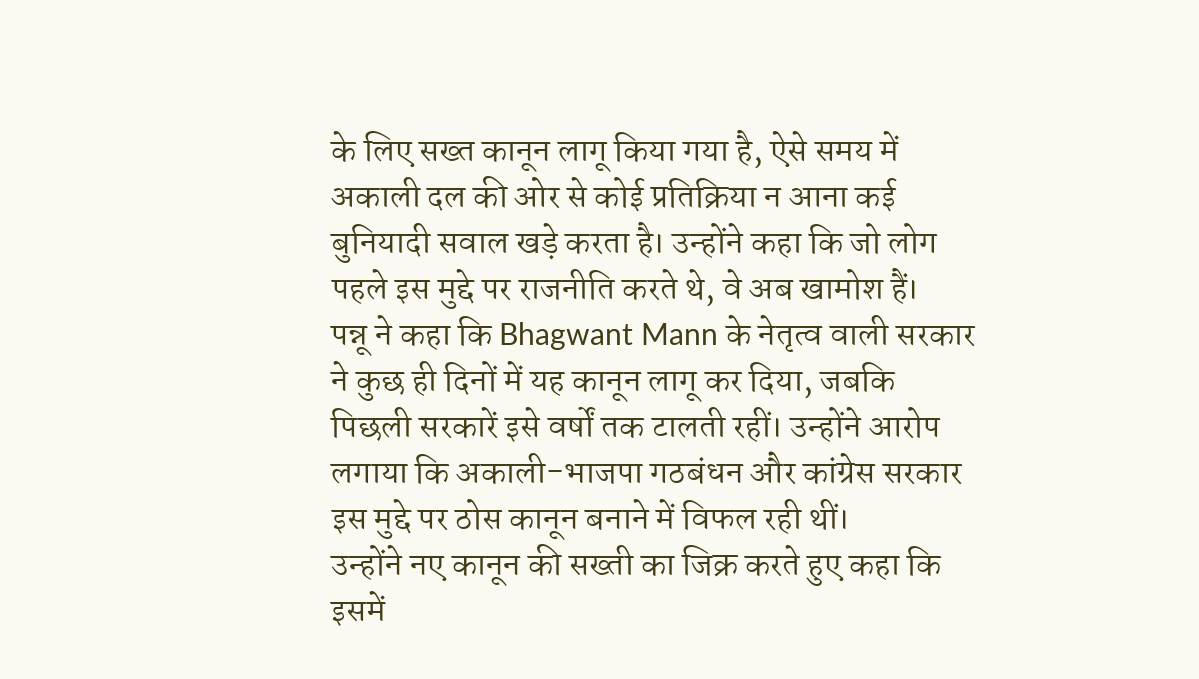के लिए सख्त कानून लागू किया गया है, ऐसे समय में अकाली दल की ओर से कोई प्रतिक्रिया न आना कई बुनियादी सवाल खड़े करता है। उन्होंने कहा कि जो लोग पहले इस मुद्दे पर राजनीति करते थे, वे अब खामोश हैं।
पन्नू ने कहा कि Bhagwant Mann के नेतृत्व वाली सरकार ने कुछ ही दिनों में यह कानून लागू कर दिया, जबकि पिछली सरकारें इसे वर्षों तक टालती रहीं। उन्होंने आरोप लगाया कि अकाली-भाजपा गठबंधन और कांग्रेस सरकार इस मुद्दे पर ठोस कानून बनाने में विफल रही थीं।
उन्होंने नए कानून की सख्ती का जिक्र करते हुए कहा कि इसमें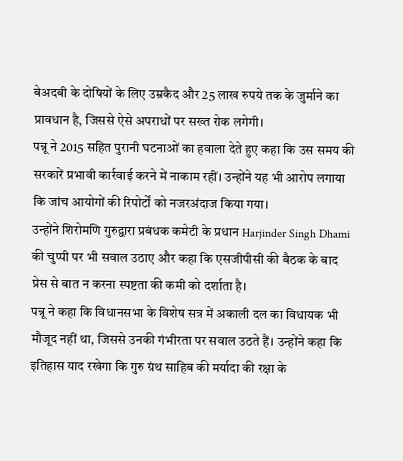बेअदबी के दोषियों के लिए उम्रकैद और 25 लाख रुपये तक के जुर्माने का प्रावधान है, जिससे ऐसे अपराधों पर सख्त रोक लगेगी।
पन्नू ने 2015 सहित पुरानी घटनाओं का हवाला देते हुए कहा कि उस समय की सरकारें प्रभावी कार्रवाई करने में नाकाम रहीं। उन्होंने यह भी आरोप लगाया कि जांच आयोगों की रिपोर्टों को नजरअंदाज किया गया।
उन्होंने शिरोमणि गुरुद्वारा प्रबंधक कमेटी के प्रधान Harjinder Singh Dhami की चुप्पी पर भी सवाल उठाए और कहा कि एसजीपीसी की बैठक के बाद प्रेस से बात न करना स्पष्टता की कमी को दर्शाता है।
पन्नू ने कहा कि विधानसभा के विशेष सत्र में अकाली दल का विधायक भी मौजूद नहीं था, जिससे उनकी गंभीरता पर सवाल उठते हैं। उन्होंने कहा कि इतिहास याद रखेगा कि गुरु ग्रंथ साहिब की मर्यादा की रक्षा के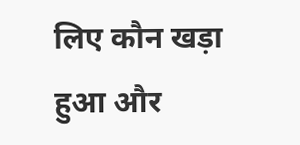लिए कौन खड़ा हुआ और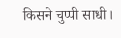किसने चुप्पी साधी।